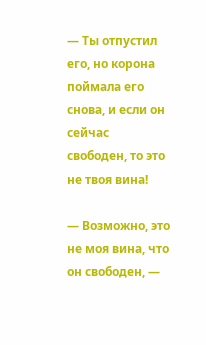— Ты отпустил его, но корона поймала его снова, и если он сейчас свободен, то это не твоя вина!

— Возможно, это не моя вина, что он свободен, —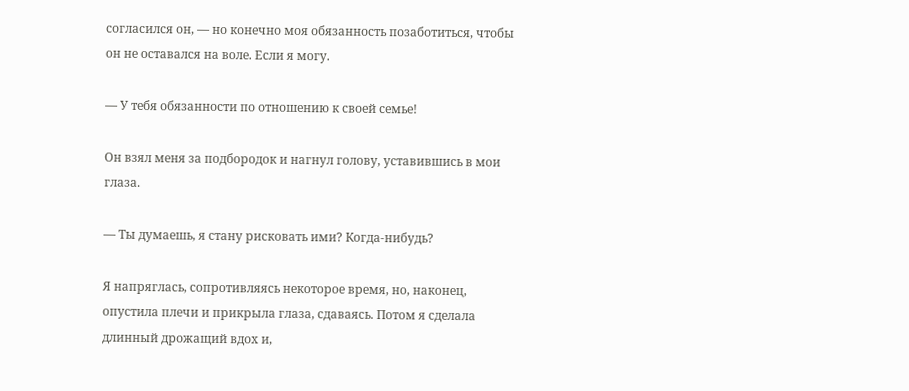согласился он, — но конечно моя обязанность позаботиться, чтобы он не оставался на воле. Если я могу.

— У тебя обязанности по отношению к своей семье!

Он взял меня за подбородок и нагнул голову, уставившись в мои глаза.

— Ты думаешь, я стану рисковать ими? Когда-нибудь?

Я напряглась, сопротивляясь некоторое время, но, наконец, опустила плечи и прикрыла глаза, сдаваясь. Потом я сделала длинный дрожащий вдох и,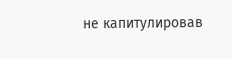не капитулировав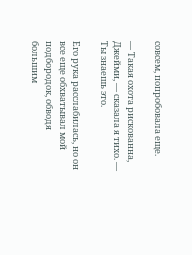совсем, попробовала еще.

— Такая охота рискованна, Джейми, — сказала я тихо. — Ты знаешь это.

Его рука расслабилась, но он все еще обхватывал мой подбородок, обводя большим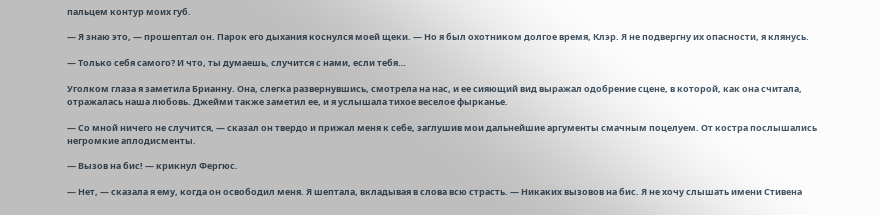пальцем контур моих губ.

— Я знаю это, — прошептал он. Парок его дыхания коснулся моей щеки. — Но я был охотником долгое время, Клэр. Я не подвергну их опасности, я клянусь.

— Только себя самого? И что, ты думаешь, случится с нами, если тебя…

Уголком глаза я заметила Брианну. Она, слегка развернувшись, смотрела на нас, и ее сияющий вид выражал одобрение сцене, в которой, как она считала, отражалась наша любовь. Джейми также заметил ее, и я услышала тихое веселое фырканье.

— Со мной ничего не случится, — сказал он твердо и прижал меня к себе, заглушив мои дальнейшие аргументы смачным поцелуем. От костра послышались негромкие аплодисменты.

— Вызов на бис! — крикнул Фергюс.

— Нет, — сказала я ему, когда он освободил меня. Я шептала, вкладывая в слова всю страсть. — Никаких вызовов на бис. Я не хочу слышать имени Стивена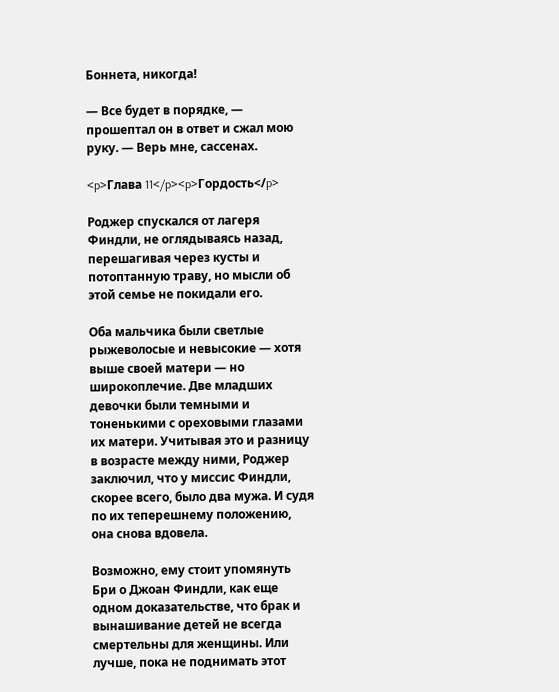Боннета, никогда!

— Все будет в порядке, — прошептал он в ответ и сжал мою руку. — Верь мне, сассенах.

<p>Глава 11</p><p>Гордость</p>

Роджер спускался от лагеря Финдли, не оглядываясь назад, перешагивая через кусты и потоптанную траву, но мысли об этой семье не покидали его.

Оба мальчика были светлые рыжеволосые и невысокие — хотя выше своей матери — но широкоплечие. Две младших девочки были темными и тоненькими с ореховыми глазами их матери. Учитывая это и разницу в возрасте между ними, Роджер заключил, что у миссис Финдли, скорее всего, было два мужа. И судя по их теперешнему положению, она снова вдовела.

Возможно, ему стоит упомянуть Бри о Джоан Финдли, как еще одном доказательстве, что брак и вынашивание детей не всегда смертельны для женщины. Или лучше, пока не поднимать этот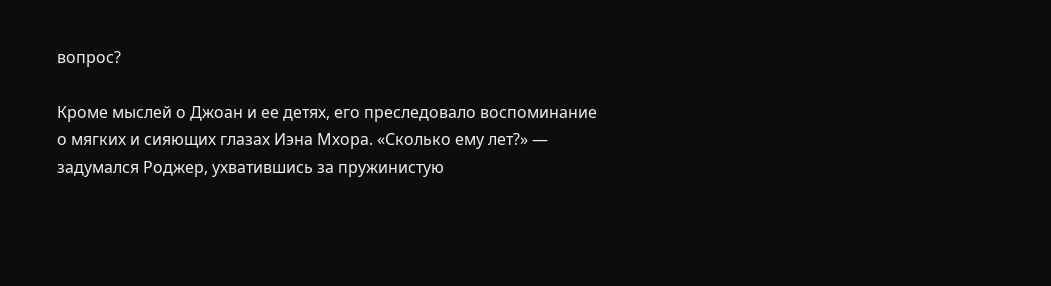вопрос?

Кроме мыслей о Джоан и ее детях, его преследовало воспоминание о мягких и сияющих глазах Иэна Мхора. «Сколько ему лет?» — задумался Роджер, ухватившись за пружинистую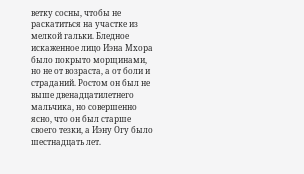ветку сосны, чтобы не раскатиться на участке из мелкой гальки. Бледное искаженное лицо Иэна Мхора было покрыто морщинами, но не от возраста, а от боли и страданий. Ростом он был не выше двенадцатилетнего мальчика, но совершенно ясно, что он был старше своего тезки, а Иэну Огу было шестнадцать лет.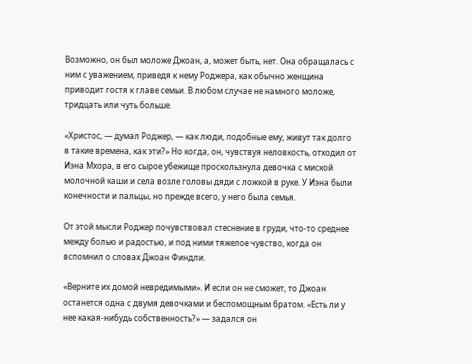Возможно, он был моложе Джоан, а, может быть, нет. Она обращалась с ним с уважением, приведя к нему Роджера, как обычно женщина приводит гостя к главе семьи. В любом случае не намного моложе, тридцать или чуть больше.

«Христос, — думал Роджер, — как люди, подобные ему, живут так долго в такие времена, как эти?» Но когда, он, чувствуя неловкость, отходил от Иэна Мхора, в его сырое убежище проскользнула девочка с миской молочной каши и села возле головы дяди с ложкой в руке. У Иэна были конечности и пальцы, но прежде всего, у него была семья.

От этой мысли Роджер почувствовал стеснение в груди, что-то среднее между болью и радостью, и под ними тяжелое чувство, когда он вспомнил о словах Джоан Финдли.

«Верните их домой невредимыми». И если он не сможет, то Джоан останется одна с двумя девочками и беспомощным братом. «Есть ли у нее какая-нибудь собственность?» — задался он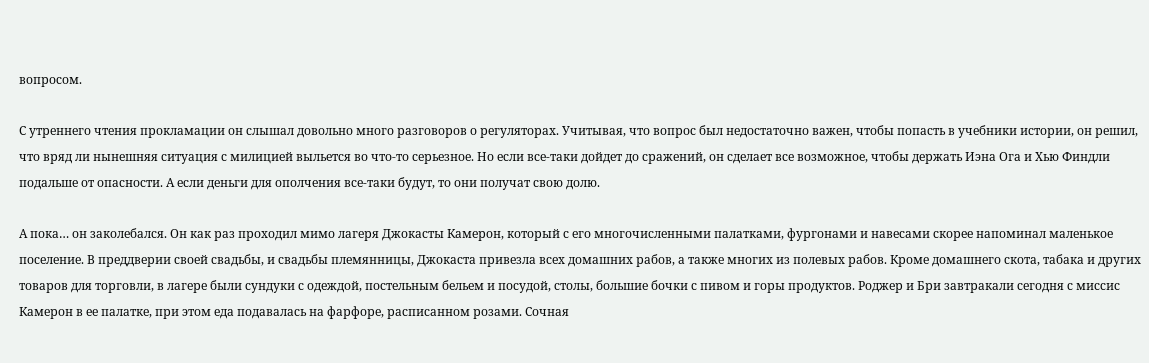вопросом.

С утреннего чтения прокламации он слышал довольно много разговоров о регуляторах. Учитывая, что вопрос был недостаточно важен, чтобы попасть в учебники истории, он решил, что вряд ли нынешняя ситуация с милицией выльется во что-то серьезное. Но если все-таки дойдет до сражений, он сделает все возможное, чтобы держать Иэна Ога и Хью Финдли подальше от опасности. А если деньги для ополчения все-таки будут, то они получат свою долю.

А пока… он заколебался. Он как раз проходил мимо лагеря Джокасты Камерон, который с его многочисленными палатками, фургонами и навесами скорее напоминал маленькое поселение. В преддверии своей свадьбы, и свадьбы племянницы, Джокаста привезла всех домашних рабов, а также многих из полевых рабов. Кроме домашнего скота, табака и других товаров для торговли, в лагере были сундуки с одеждой, постельным бельем и посудой, столы, большие бочки с пивом и горы продуктов. Роджер и Бри завтракали сегодня с миссис Камерон в ее палатке, при этом еда подавалась на фарфоре, расписанном розами. Сочная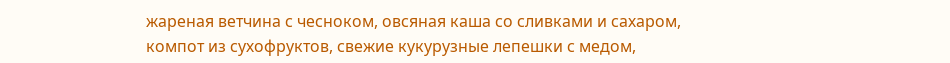жареная ветчина с чесноком, овсяная каша со сливками и сахаром, компот из сухофруктов, свежие кукурузные лепешки с медом,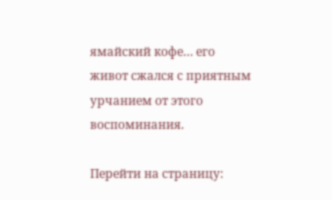ямайский кофе… его живот сжался с приятным урчанием от этого воспоминания.

Перейти на страницу: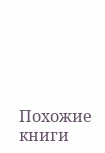Похожие книги